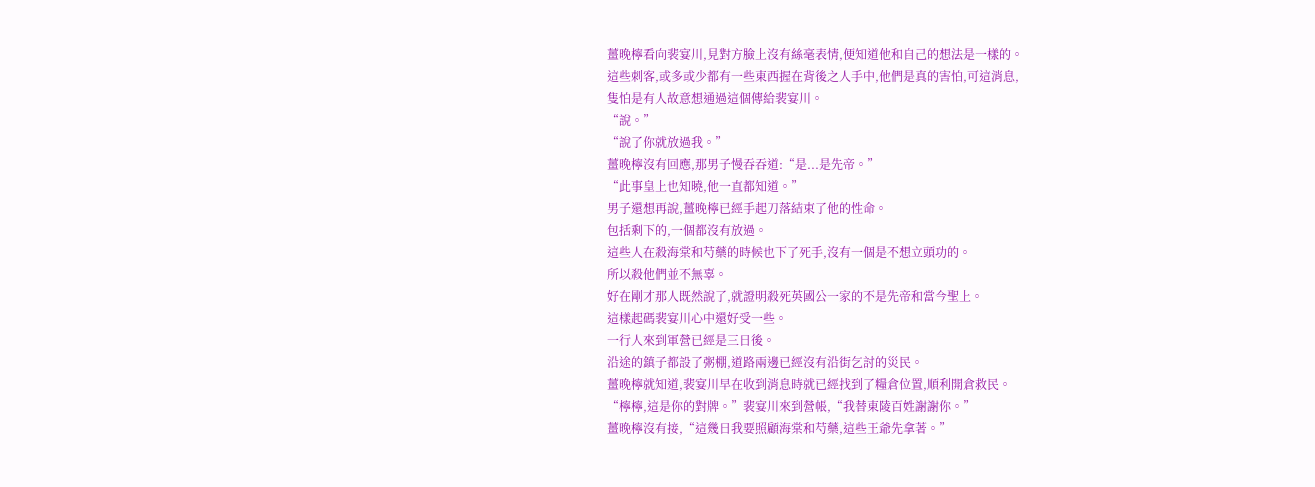薑晚檸看向裴宴川,見對方臉上沒有絲毫表情,便知道他和自己的想法是一樣的。
這些刺客,或多或少都有一些東西握在背後之人手中,他們是真的害怕,可這消息,
隻怕是有人故意想通過這個傳給裴宴川。
“說。”
“說了你就放過我。”
薑晚檸沒有回應,那男子慢吞吞道:“是...是先帝。”
“此事皇上也知曉,他一直都知道。”
男子還想再說,薑晚檸已經手起刀落結束了他的性命。
包括剩下的,一個都沒有放過。
這些人在殺海棠和芍藥的時候也下了死手,沒有一個是不想立頭功的。
所以殺他們並不無辜。
好在剛才那人既然說了,就證明殺死英國公一家的不是先帝和當今聖上。
這樣起碼裴宴川心中還好受一些。
一行人來到軍營已經是三日後。
沿途的鎮子都設了粥棚,道路兩邊已經沒有沿街乞討的災民。
薑晚檸就知道,裴宴川早在收到消息時就已經找到了糧倉位置,順利開倉救民。
“檸檸,這是你的對牌。”裴宴川來到營帳,“我替東陵百姓謝謝你。”
薑晚檸沒有接,“這幾日我要照顧海棠和芍藥,這些王爺先拿著。”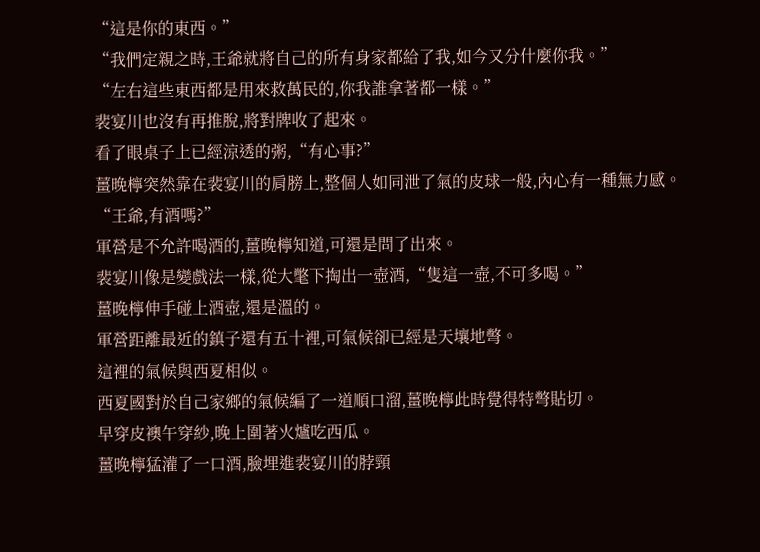“這是你的東西。”
“我們定親之時,王爺就將自己的所有身家都給了我,如今又分什麼你我。”
“左右這些東西都是用來救萬民的,你我誰拿著都一樣。”
裴宴川也沒有再推脫,將對牌收了起來。
看了眼桌子上已經涼透的粥,“有心事?”
薑晚檸突然靠在裴宴川的肩膀上,整個人如同泄了氣的皮球一般,內心有一種無力感。
“王爺,有酒嗎?”
軍營是不允許喝酒的,薑晚檸知道,可還是問了出來。
裴宴川像是變戲法一樣,從大氅下掏出一壺酒,“隻這一壺,不可多喝。”
薑晚檸伸手碰上酒壺,還是溫的。
軍營距離最近的鎮子還有五十裡,可氣候卻已經是天壤地彆。
這裡的氣候與西夏相似。
西夏國對於自己家鄉的氣候編了一道順口溜,薑晚檸此時覺得特彆貼切。
早穿皮襖午穿紗,晚上圍著火爐吃西瓜。
薑晚檸猛灌了一口酒,臉埋進裴宴川的脖頸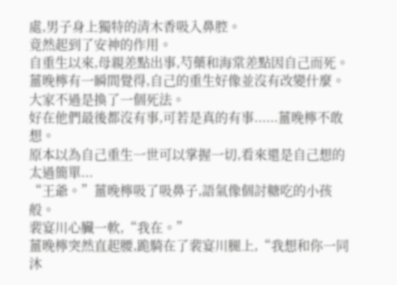處,男子身上獨特的清木香吸入鼻腔。
竟然起到了安神的作用。
自重生以來,母親差點出事,芍藥和海棠差點因自己而死。
薑晚檸有一瞬間覺得,自己的重生好像並沒有改變什麼。
大家不過是換了一個死法。
好在他們最後都沒有事,可若是真的有事......薑晚檸不敢想。
原本以為自己重生一世可以掌握一切,看來還是自己想的太過簡單...
“王爺。”薑晚檸吸了吸鼻子,語氣像個討糖吃的小孩般。
裴宴川心臟一軟,“我在。”
薑晚檸突然直起腰,跪騎在了裴宴川腿上,“我想和你一同沐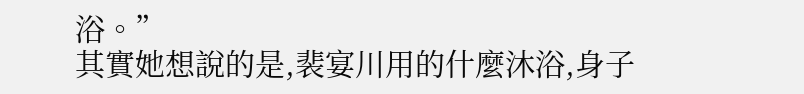浴。”
其實她想說的是,裴宴川用的什麼沐浴,身子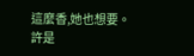這麼香,她也想要。
許是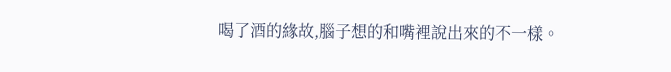喝了酒的緣故,腦子想的和嘴裡說出來的不一樣。